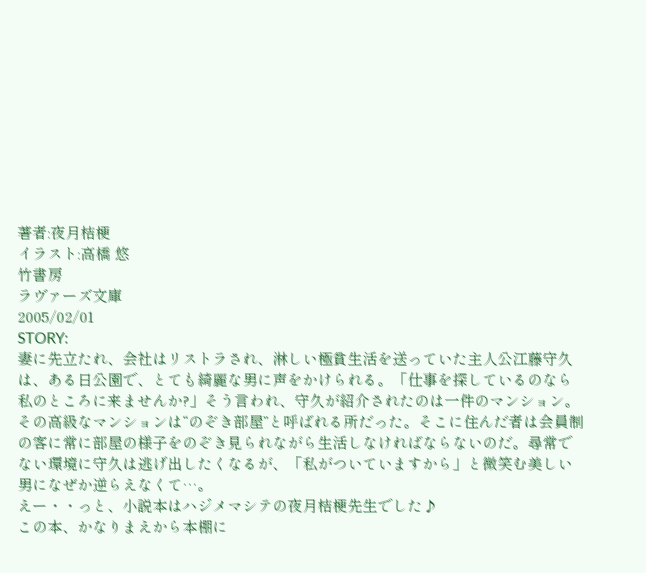著者:夜月桔梗
イラスト:高橋 悠
竹書房
ラヴァーズ文庫
2005/02/01
STORY:
妻に先立たれ、会社はリストラされ、淋しい極貧生活を送っていた主人公江藤守久は、ある日公園で、とても綺麗な男に声をかけられる。「仕事を探しているのなら私のところに来ませんか?」そう言われ、守久が紹介されたのは一件のマンション。その高級なマンションは“のぞき部屋”と呼ばれる所だった。そこに住んだ者は会員制の客に常に部屋の様子をのぞき見られながら生活しなければならないのだ。尋常でない環境に守久は逃げ出したくなるが、「私がついていますから」と微笑む美しい男になぜか逆らえなくて…。
えー・・っと、小説本はハジメマシテの夜月桔梗先生でした♪
この本、かなりまえから本棚に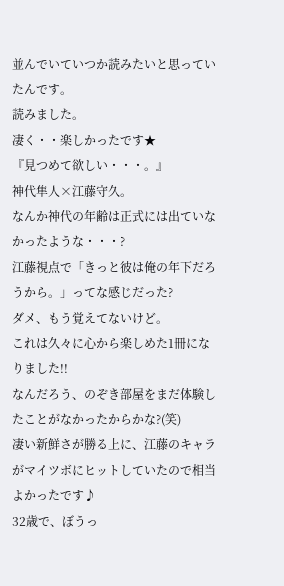並んでいていつか読みたいと思っていたんです。
読みました。
凄く・・楽しかったです★
『見つめて欲しい・・・。』
神代隼人×江藤守久。
なんか神代の年齢は正式には出ていなかったような・・・?
江藤視点で「きっと彼は俺の年下だろうから。」ってな感じだった?
ダメ、もう覚えてないけど。
これは久々に心から楽しめた1冊になりました!!
なんだろう、のぞき部屋をまだ体験したことがなかったからかな?(笑)
凄い新鮮さが勝る上に、江藤のキャラがマイツボにヒットしていたので相当よかったです♪
32歳で、ぼうっ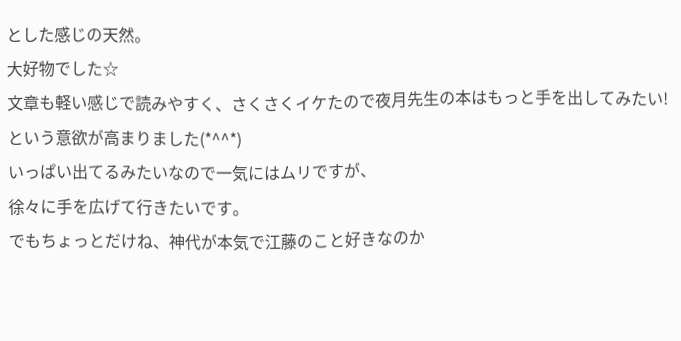とした感じの天然。
大好物でした☆
文章も軽い感じで読みやすく、さくさくイケたので夜月先生の本はもっと手を出してみたい!
という意欲が高まりました(*^^*)
いっぱい出てるみたいなので一気にはムリですが、
徐々に手を広げて行きたいです。
でもちょっとだけね、神代が本気で江藤のこと好きなのか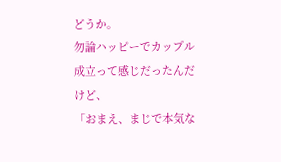どうか。
勿論ハッピーでカップル成立って感じだったんだけど、
「おまえ、まじで本気な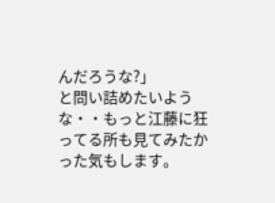んだろうな?」
と問い詰めたいような・・もっと江藤に狂ってる所も見てみたかった気もします。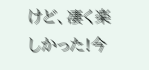けど、凄く楽しかった!今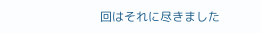回はそれに尽きました